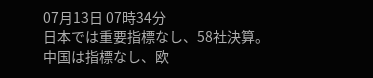07月13日 07時34分
日本では重要指標なし、58社決算。
中国は指標なし、欧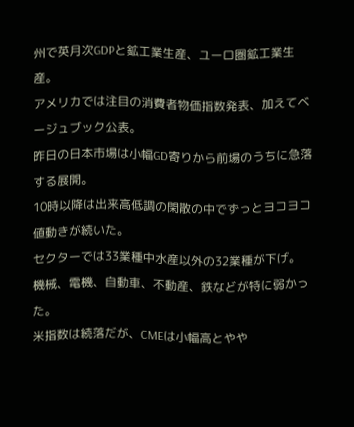州で英月次GDPと鉱工業生産、ユーロ圏鉱工業生産。
アメリカでは注目の消費者物価指数発表、加えてベージュブック公表。
昨日の日本市場は小幅GD寄りから前場のうちに急落する展開。
10時以降は出来高低調の閑散の中でずっとヨコヨコ値動きが続いた。
セクターでは33業種中水産以外の32業種が下げ。
機械、電機、自動車、不動産、鉄などが特に弱かった。
米指数は続落だが、CMEは小幅高とやや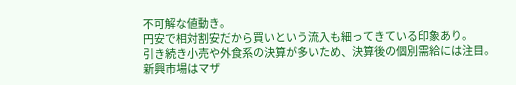不可解な値動き。
円安で相対割安だから買いという流入も細ってきている印象あり。
引き続き小売や外食系の決算が多いため、決算後の個別需給には注目。
新興市場はマザ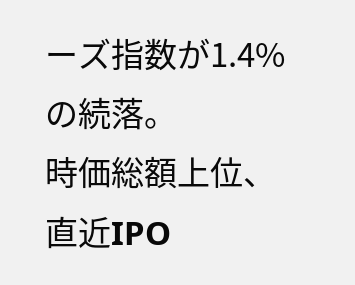ーズ指数が1.4%の続落。
時価総額上位、直近IPO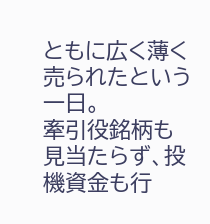ともに広く薄く売られたという一日。
牽引役銘柄も見当たらず、投機資金も行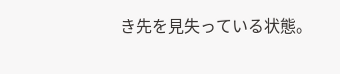き先を見失っている状態。